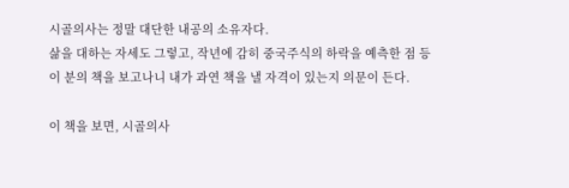시골의사는 정말 대단한 내공의 소유자다.
삶을 대하는 자세도 그렇고, 작년에 감히 중국주식의 하락을 예측한 점 등
이 분의 책을 보고나니 내가 과연 책을 낼 자격이 있는지 의문이 든다.

이 책을 보면, 시골의사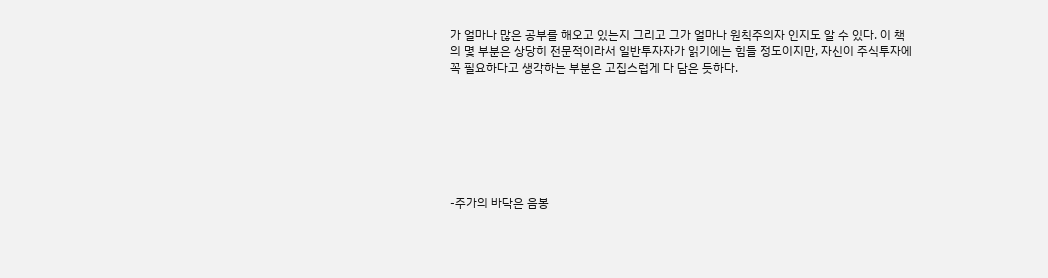가 얼마나 많은 공부를 해오고 있는지 그리고 그가 얼마나 원칙주의자 인지도 알 수 있다. 이 책의 몇 부분은 상당히 전문적이라서 일반투자자가 읽기에는 힘들 정도이지만, 자신이 주식투자에 꼭 필요하다고 생각하는 부분은 고집스럽게 다 담은 듯하다.







-주가의 바닥은 음봉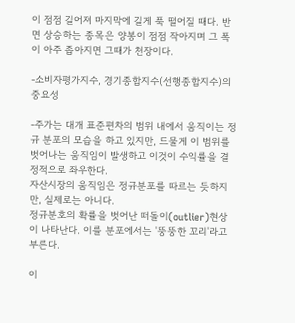이 점점 길어져 마지막에 길게 푹 떨어질 때다. 반면 상승하는 종목은 양봉이 점점 작아지며 그 폭이 아주 좁아지면 그때가 천장이다.

-소비자평가지수, 경기종합지수(선행종합지수)의 중요성

-주가는 대개 표준편차의 범위 내에서 움직이는 정규 분포의 모습을 하고 있지만, 드물게 이 범위를 벗어나는 움직임이 발생하고 이것이 수익률을 결정적으로 좌우한다.
자산시장의 움직임은 정규분포를 따르는 듯하지만, 실제로는 아니다.
정규분호의 확률을 벗어난 떠돌이(outlier)현상이 나타난다. 이를 분포에서는 '뚱뚱한 꼬리'라고 부른다.

이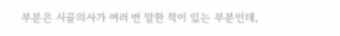부분은 시골의사가 여러 번 말한 적이 있는 부분인데,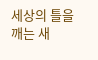세상의 틀을 깨는 새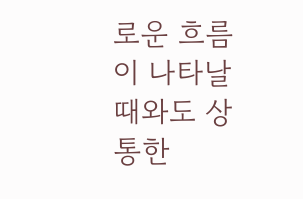로운 흐름이 나타날 때와도 상통한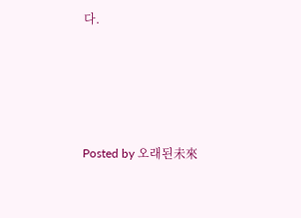다.




Posted by 오래된未來